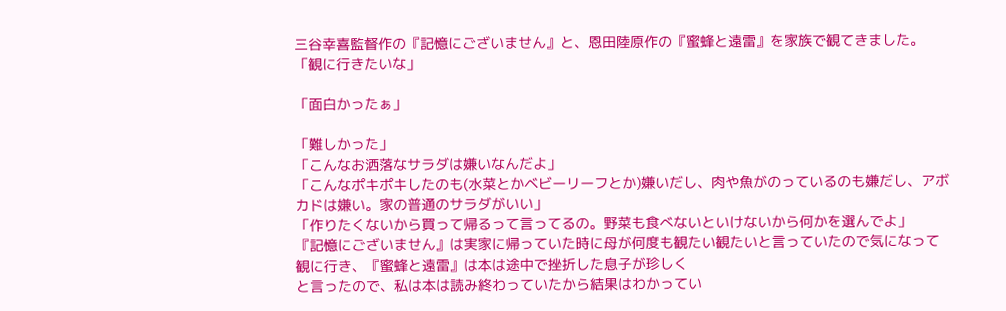三谷幸喜監督作の『記憶にございません』と、恩田陸原作の『蜜蜂と遠雷』を家族で観てきました。
「観に行きたいな」

「面白かったぁ」

「難しかった」
「こんなお洒落なサラダは嫌いなんだよ」
「こんなポキポキしたのも(水菜とかベビーリーフとか)嫌いだし、肉や魚がのっているのも嫌だし、アボカドは嫌い。家の普通のサラダがいい」
「作りたくないから買って帰るって言ってるの。野菜も食べないといけないから何かを選んでよ」
『記憶にございません』は実家に帰っていた時に母が何度も観たい観たいと言っていたので気になって観に行き、『蜜蜂と遠雷』は本は途中で挫折した息子が珍しく
と言ったので、私は本は読み終わっていたから結果はわかってい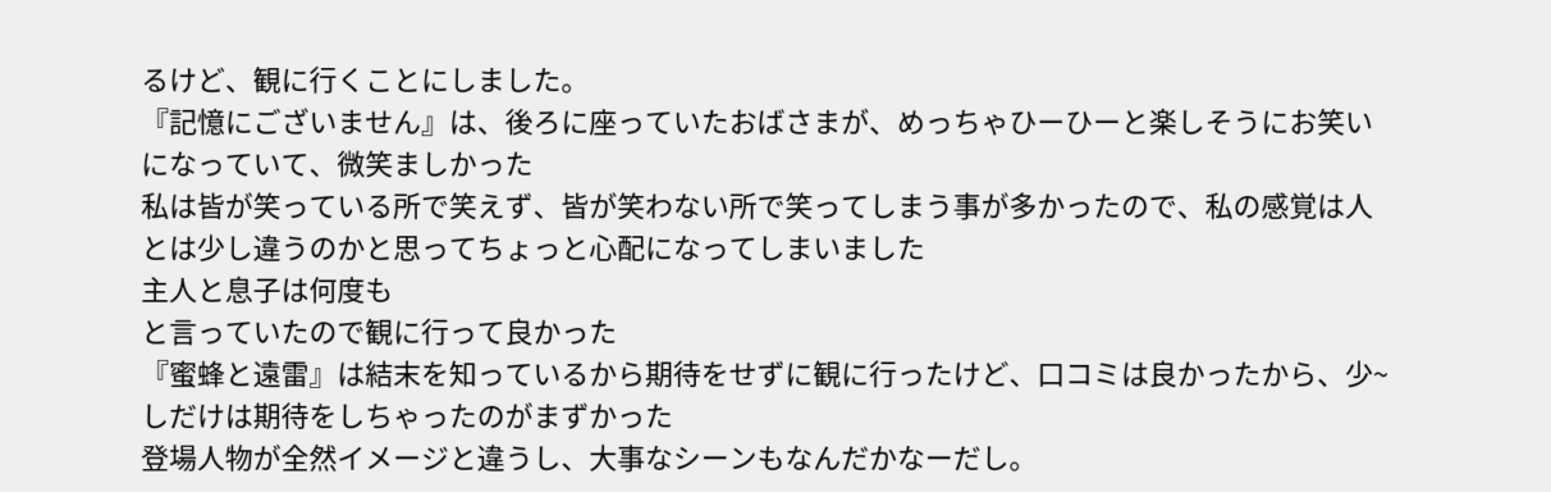るけど、観に行くことにしました。
『記憶にございません』は、後ろに座っていたおばさまが、めっちゃひーひーと楽しそうにお笑いになっていて、微笑ましかった
私は皆が笑っている所で笑えず、皆が笑わない所で笑ってしまう事が多かったので、私の感覚は人とは少し違うのかと思ってちょっと心配になってしまいました
主人と息子は何度も
と言っていたので観に行って良かった
『蜜蜂と遠雷』は結末を知っているから期待をせずに観に行ったけど、口コミは良かったから、少~しだけは期待をしちゃったのがまずかった
登場人物が全然イメージと違うし、大事なシーンもなんだかなーだし。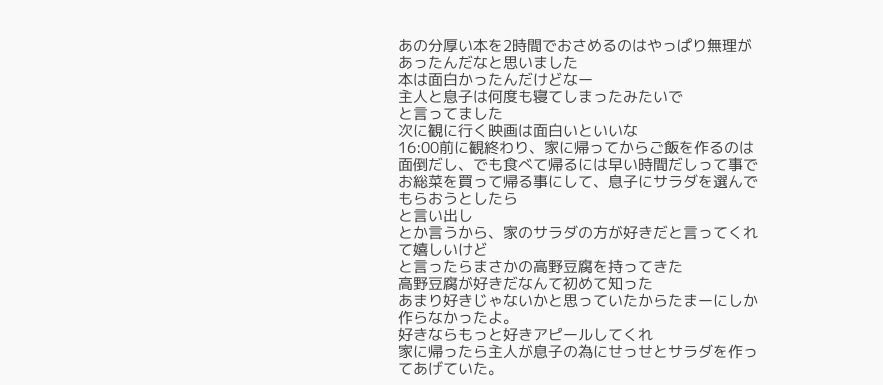あの分厚い本を2時間でおさめるのはやっぱり無理があったんだなと思いました
本は面白かったんだけどなー
主人と息子は何度も寝てしまったみたいで
と言ってました
次に観に行く映画は面白いといいな
16:00前に観終わり、家に帰ってからご飯を作るのは面倒だし、でも食べて帰るには早い時間だしって事でお総菜を買って帰る事にして、息子にサラダを選んでもらおうとしたら
と言い出し
とか言うから、家のサラダの方が好きだと言ってくれて嬉しいけど
と言ったらまさかの高野豆腐を持ってきた
高野豆腐が好きだなんて初めて知った
あまり好きじゃないかと思っていたからたまーにしか作らなかったよ。
好きならもっと好きアピールしてくれ
家に帰ったら主人が息子の為にせっせとサラダを作ってあげていた。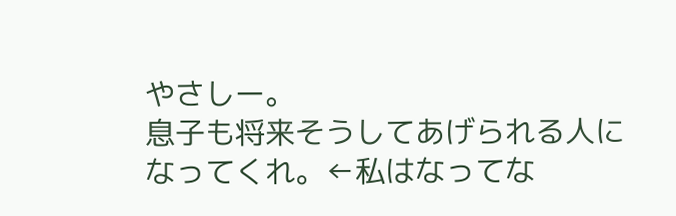やさしー。
息子も将来そうしてあげられる人になってくれ。←私はなってな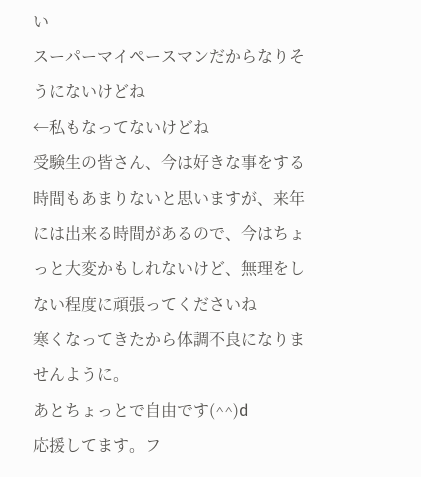い
スーパーマイペースマンだからなりそうにないけどね
←私もなってないけどね
受験生の皆さん、今は好きな事をする時間もあまりないと思いますが、来年には出来る時間があるので、今はちょっと大変かもしれないけど、無理をしない程度に頑張ってくださいね
寒くなってきたから体調不良になりませんように。
あとちょっとで自由です(^^)d
応援してます。フ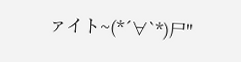ァイト~(*´∀`*)尸"